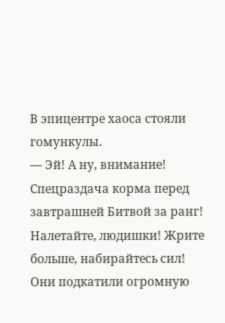В эпицентре хаоса стояли гомункулы.
— Эй! А ну, внимание! Спецраздача корма перед завтрашней Битвой за ранг! Налетайте, людишки! Жрите больше, набирайтесь сил!
Они подкатили огромную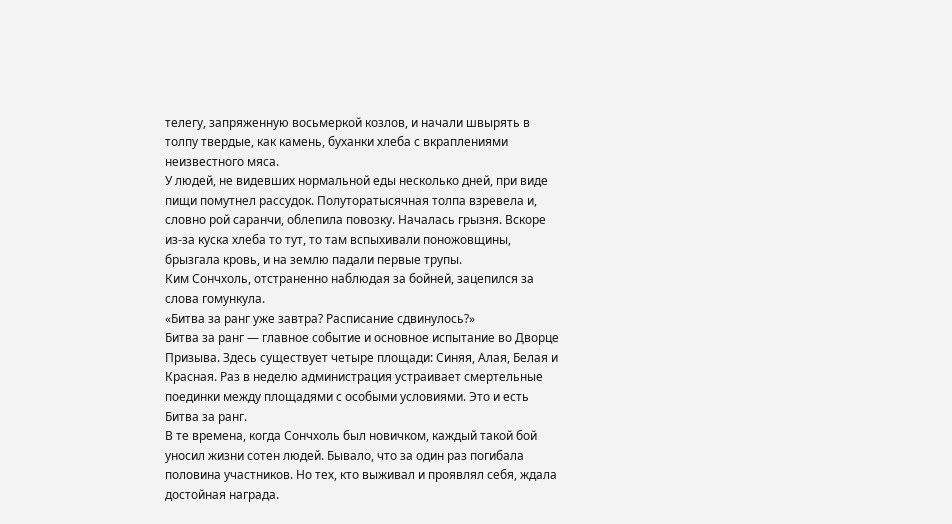телегу, запряженную восьмеркой козлов, и начали швырять в толпу твердые, как камень, буханки хлеба с вкраплениями неизвестного мяса.
У людей, не видевших нормальной еды несколько дней, при виде пищи помутнел рассудок. Полуторатысячная толпа взревела и, словно рой саранчи, облепила повозку. Началась грызня. Вскоре из-за куска хлеба то тут, то там вспыхивали поножовщины, брызгала кровь, и на землю падали первые трупы.
Ким Сончхоль, отстраненно наблюдая за бойней, зацепился за слова гомункула.
«Битва за ранг уже завтра? Расписание сдвинулось?»
Битва за ранг — главное событие и основное испытание во Дворце Призыва. Здесь существует четыре площади: Синяя, Алая, Белая и Красная. Раз в неделю администрация устраивает смертельные поединки между площадями с особыми условиями. Это и есть Битва за ранг.
В те времена, когда Сончхоль был новичком, каждый такой бой уносил жизни сотен людей. Бывало, что за один раз погибала половина участников. Но тех, кто выживал и проявлял себя, ждала достойная награда.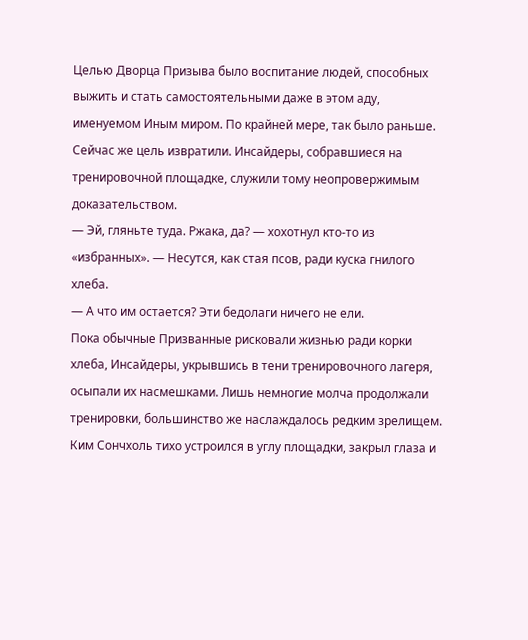Целью Дворца Призыва было воспитание людей, способных выжить и стать самостоятельными даже в этом аду, именуемом Иным миром. По крайней мере, так было раньше. Сейчас же цель извратили. Инсайдеры, собравшиеся на тренировочной площадке, служили тому неопровержимым доказательством.
— Эй, гляньте туда. Ржака, да? — хохотнул кто-то из «избранных». — Несутся, как стая псов, ради куска гнилого хлеба.
— А что им остается? Эти бедолаги ничего не ели.
Пока обычные Призванные рисковали жизнью ради корки хлеба, Инсайдеры, укрывшись в тени тренировочного лагеря, осыпали их насмешками. Лишь немногие молча продолжали тренировки, большинство же наслаждалось редким зрелищем.
Ким Сончхоль тихо устроился в углу площадки, закрыл глаза и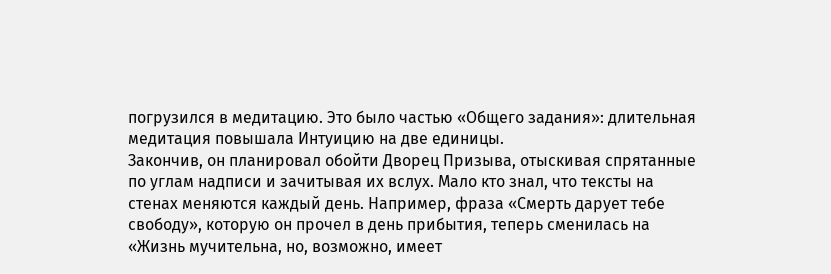погрузился в медитацию. Это было частью «Общего задания»: длительная медитация повышала Интуицию на две единицы.
Закончив, он планировал обойти Дворец Призыва, отыскивая спрятанные по углам надписи и зачитывая их вслух. Мало кто знал, что тексты на стенах меняются каждый день. Например, фраза «Смерть дарует тебе свободу», которую он прочел в день прибытия, теперь сменилась на «Жизнь мучительна, но, возможно, имеет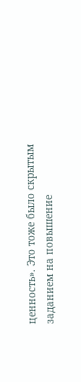ценность». Это тоже было скрытым заданием на повышение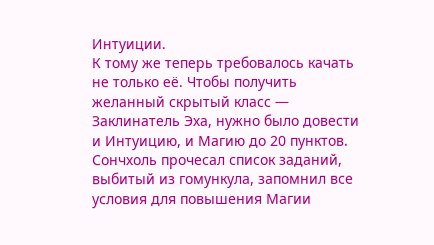Интуиции.
К тому же теперь требовалось качать не только её. Чтобы получить желанный скрытый класс — Заклинатель Эха, нужно было довести и Интуицию, и Магию до 20 пунктов. Сончхоль прочесал список заданий, выбитый из гомункула, запомнил все условия для повышения Магии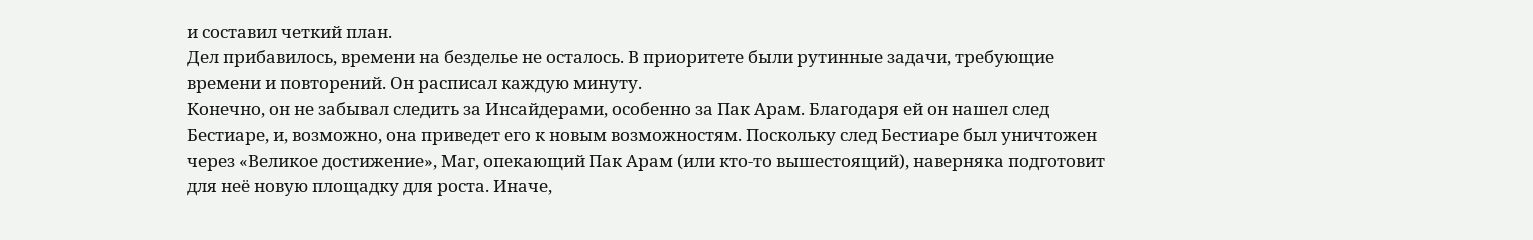и составил четкий план.
Дел прибавилось, времени на безделье не осталось. В приоритете были рутинные задачи, требующие времени и повторений. Он расписал каждую минуту.
Конечно, он не забывал следить за Инсайдерами, особенно за Пак Арам. Благодаря ей он нашел след Бестиаре, и, возможно, она приведет его к новым возможностям. Поскольку след Бестиаре был уничтожен через «Великое достижение», Маг, опекающий Пак Арам (или кто-то вышестоящий), наверняка подготовит для неё новую площадку для роста. Иначе,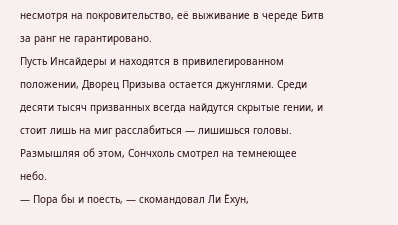несмотря на покровительство, её выживание в череде Битв за ранг не гарантировано.
Пусть Инсайдеры и находятся в привилегированном положении, Дворец Призыва остается джунглями. Среди десяти тысяч призванных всегда найдутся скрытые гении, и стоит лишь на миг расслабиться — лишишься головы.
Размышляя об этом, Сончхоль смотрел на темнеющее небо.
— Пора бы и поесть, — скомандовал Ли Ёхун,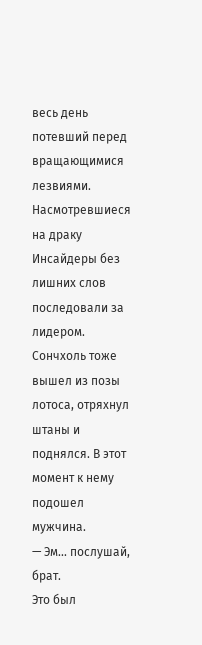весь день потевший перед вращающимися лезвиями.
Насмотревшиеся на драку Инсайдеры без лишних слов последовали за лидером. Сончхоль тоже вышел из позы лотоса, отряхнул штаны и поднялся. В этот момент к нему подошел мужчина.
— Эм... послушай, брат.
Это был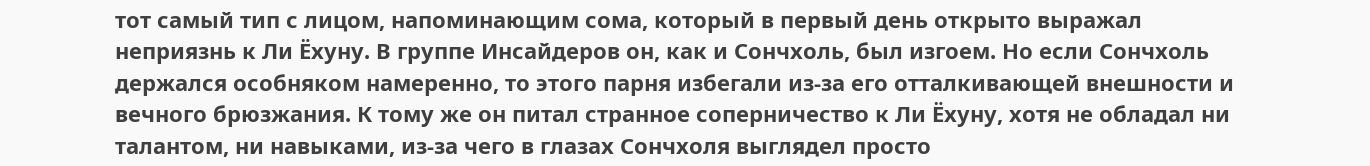тот самый тип с лицом, напоминающим сома, который в первый день открыто выражал неприязнь к Ли Ёхуну. В группе Инсайдеров он, как и Сончхоль, был изгоем. Но если Сончхоль держался особняком намеренно, то этого парня избегали из-за его отталкивающей внешности и вечного брюзжания. К тому же он питал странное соперничество к Ли Ёхуну, хотя не обладал ни талантом, ни навыками, из-за чего в глазах Сончхоля выглядел просто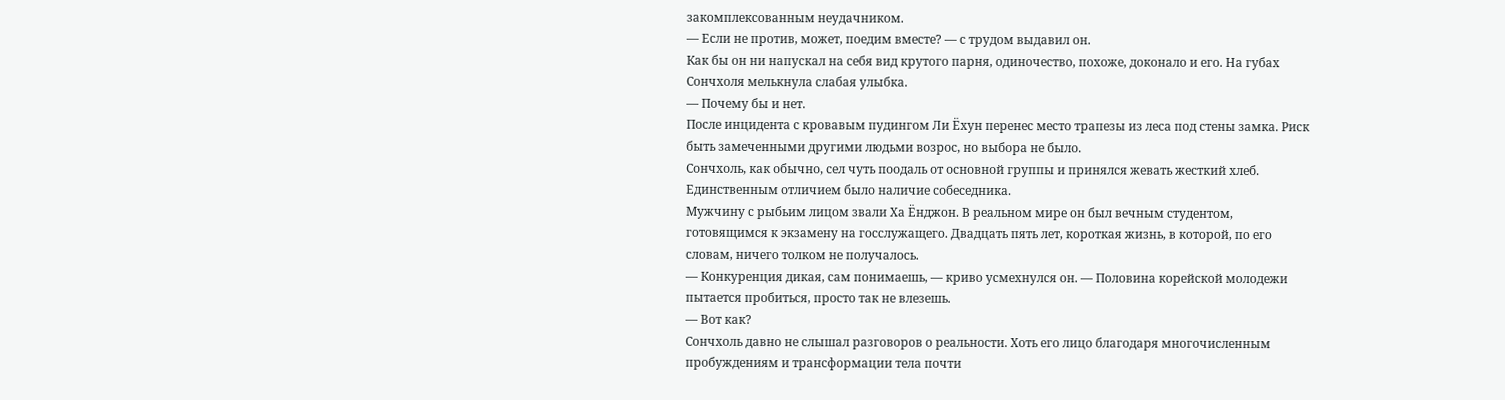закомплексованным неудачником.
— Если не против, может, поедим вместе? — с трудом выдавил он.
Как бы он ни напускал на себя вид крутого парня, одиночество, похоже, доконало и его. На губах Сончхоля мелькнула слабая улыбка.
— Почему бы и нет.
После инцидента с кровавым пудингом Ли Ёхун перенес место трапезы из леса под стены замка. Риск быть замеченными другими людьми возрос, но выбора не было.
Сончхоль, как обычно, сел чуть поодаль от основной группы и принялся жевать жесткий хлеб. Единственным отличием было наличие собеседника.
Мужчину с рыбьим лицом звали Ха Ёнджон. В реальном мире он был вечным студентом, готовящимся к экзамену на госслужащего. Двадцать пять лет, короткая жизнь, в которой, по его словам, ничего толком не получалось.
— Конкуренция дикая, сам понимаешь, — криво усмехнулся он. — Половина корейской молодежи пытается пробиться, просто так не влезешь.
— Вот как?
Сончхоль давно не слышал разговоров о реальности. Хоть его лицо благодаря многочисленным пробуждениям и трансформации тела почти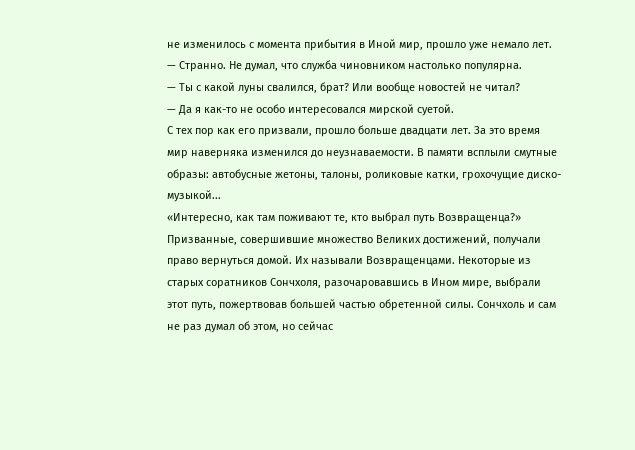не изменилось с момента прибытия в Иной мир, прошло уже немало лет.
— Странно. Не думал, что служба чиновником настолько популярна.
— Ты с какой луны свалился, брат? Или вообще новостей не читал?
— Да я как-то не особо интересовался мирской суетой.
С тех пор как его призвали, прошло больше двадцати лет. За это время мир наверняка изменился до неузнаваемости. В памяти всплыли смутные образы: автобусные жетоны, талоны, роликовые катки, грохочущие диско-музыкой...
«Интересно, как там поживают те, кто выбрал путь Возвращенца?»
Призванные, совершившие множество Великих достижений, получали право вернуться домой. Их называли Возвращенцами. Некоторые из старых соратников Сончхоля, разочаровавшись в Ином мире, выбрали этот путь, пожертвовав большей частью обретенной силы. Сончхоль и сам не раз думал об этом, но сейчас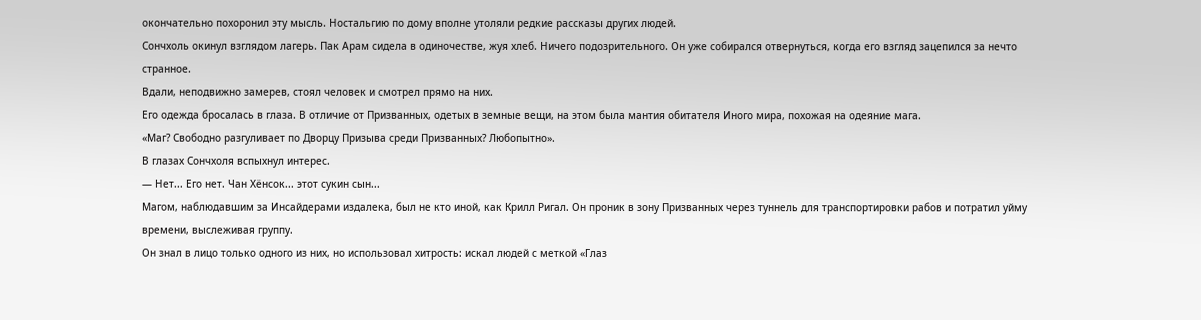окончательно похоронил эту мысль. Ностальгию по дому вполне утоляли редкие рассказы других людей.
Сончхоль окинул взглядом лагерь. Пак Арам сидела в одиночестве, жуя хлеб. Ничего подозрительного. Он уже собирался отвернуться, когда его взгляд зацепился за нечто странное.
Вдали, неподвижно замерев, стоял человек и смотрел прямо на них.
Его одежда бросалась в глаза. В отличие от Призванных, одетых в земные вещи, на этом была мантия обитателя Иного мира, похожая на одеяние мага.
«Маг? Свободно разгуливает по Дворцу Призыва среди Призванных? Любопытно».
В глазах Сончхоля вспыхнул интерес.
— Нет... Его нет. Чан Хёнсок... этот сукин сын...
Магом, наблюдавшим за Инсайдерами издалека, был не кто иной, как Крилл Ригал. Он проник в зону Призванных через туннель для транспортировки рабов и потратил уйму времени, выслеживая группу.
Он знал в лицо только одного из них, но использовал хитрость: искал людей с меткой «Глаз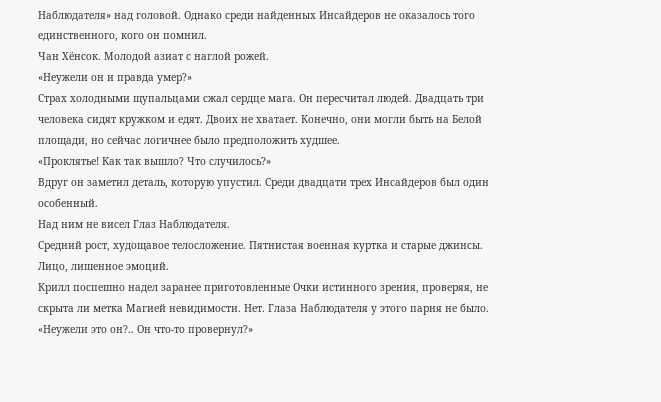Наблюдателя» над головой. Однако среди найденных Инсайдеров не оказалось того единственного, кого он помнил.
Чан Хёнсок. Молодой азиат с наглой рожей.
«Неужели он и правда умер?»
Страх холодными щупальцами сжал сердце мага. Он пересчитал людей. Двадцать три человека сидят кружком и едят. Двоих не хватает. Конечно, они могли быть на Белой площади, но сейчас логичнее было предположить худшее.
«Проклятье! Как так вышло? Что случилось?»
Вдруг он заметил деталь, которую упустил. Среди двадцати трех Инсайдеров был один особенный.
Над ним не висел Глаз Наблюдателя.
Средний рост, худощавое телосложение. Пятнистая военная куртка и старые джинсы. Лицо, лишенное эмоций.
Крилл поспешно надел заранее приготовленные Очки истинного зрения, проверяя, не скрыта ли метка Магией невидимости. Нет. Глаза Наблюдателя у этого парня не было.
«Неужели это он?.. Он что-то провернул?»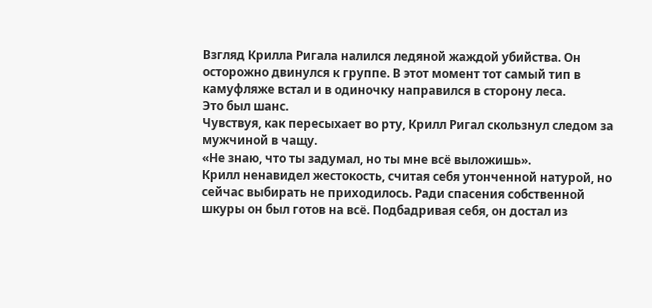Взгляд Крилла Ригала налился ледяной жаждой убийства. Он осторожно двинулся к группе. В этот момент тот самый тип в камуфляже встал и в одиночку направился в сторону леса.
Это был шанс.
Чувствуя, как пересыхает во рту, Крилл Ригал скользнул следом за мужчиной в чащу.
«Не знаю, что ты задумал, но ты мне всё выложишь».
Крилл ненавидел жестокость, считая себя утонченной натурой, но сейчас выбирать не приходилось. Ради спасения собственной шкуры он был готов на всё. Подбадривая себя, он достал из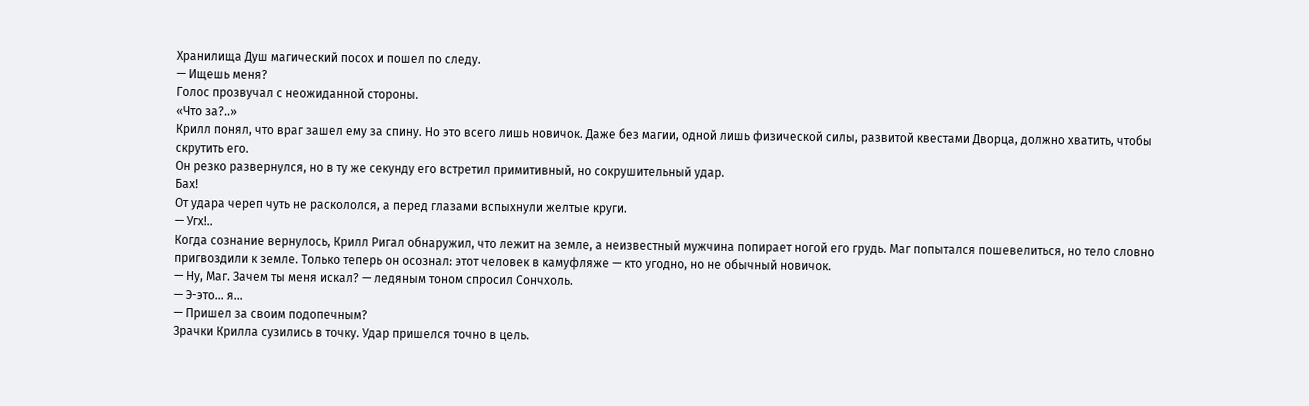Хранилища Душ магический посох и пошел по следу.
— Ищешь меня?
Голос прозвучал с неожиданной стороны.
«Что за?..»
Крилл понял, что враг зашел ему за спину. Но это всего лишь новичок. Даже без магии, одной лишь физической силы, развитой квестами Дворца, должно хватить, чтобы скрутить его.
Он резко развернулся, но в ту же секунду его встретил примитивный, но сокрушительный удар.
Бах!
От удара череп чуть не раскололся, а перед глазами вспыхнули желтые круги.
— Угх!..
Когда сознание вернулось, Крилл Ригал обнаружил, что лежит на земле, а неизвестный мужчина попирает ногой его грудь. Маг попытался пошевелиться, но тело словно пригвоздили к земле. Только теперь он осознал: этот человек в камуфляже — кто угодно, но не обычный новичок.
— Ну, Маг. Зачем ты меня искал? — ледяным тоном спросил Сончхоль.
— Э-это... я...
— Пришел за своим подопечным?
Зрачки Крилла сузились в точку. Удар пришелся точно в цель.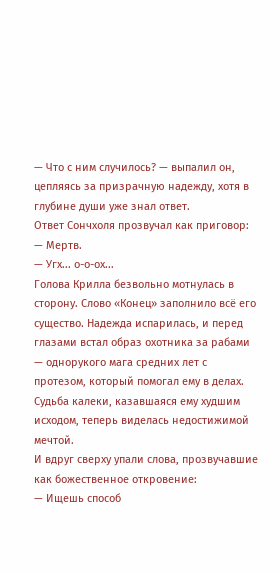— Что с ним случилось? — выпалил он, цепляясь за призрачную надежду, хотя в глубине души уже знал ответ.
Ответ Сончхоля прозвучал как приговор:
— Мертв.
— Угх... о-о-ох...
Голова Крилла безвольно мотнулась в сторону. Слово «Конец» заполнило всё его существо. Надежда испарилась, и перед глазами встал образ охотника за рабами — однорукого мага средних лет с протезом, который помогал ему в делах. Судьба калеки, казавшаяся ему худшим исходом, теперь виделась недостижимой мечтой.
И вдруг сверху упали слова, прозвучавшие как божественное откровение:
— Ищешь способ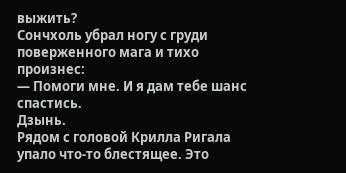выжить?
Сончхоль убрал ногу с груди поверженного мага и тихо произнес:
— Помоги мне. И я дам тебе шанс спастись.
Дзынь.
Рядом с головой Крилла Ригала упало что-то блестящее. Это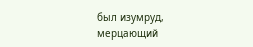был изумруд, мерцающий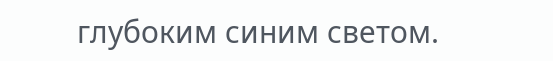глубоким синим светом.